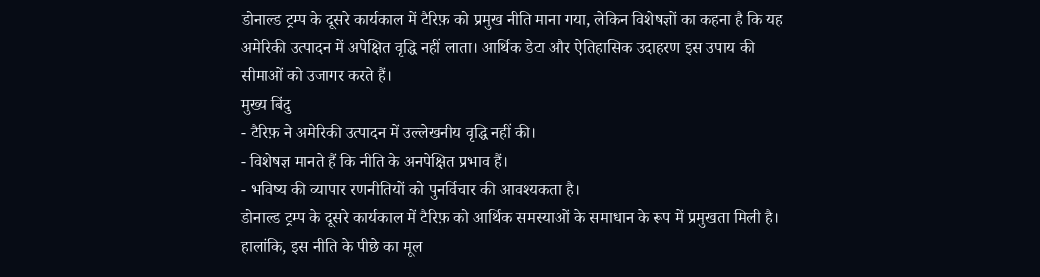डोनाल्ड ट्रम्प के दूसरे कार्यकाल में टैरिफ़ को प्रमुख नीति माना गया, लेकिन विशेषज्ञों का कहना है कि यह अमेरिकी उत्पादन में अपेक्षित वृद्धि नहीं लाता। आर्थिक डेटा और ऐतिहासिक उदाहरण इस उपाय की सीमाओं को उजागर करते हैं।
मुख्य बिंदु
- टैरिफ़ ने अमेरिकी उत्पादन में उल्लेखनीय वृद्धि नहीं की।
- विशेषज्ञ मानते हैं कि नीति के अनपेक्षित प्रभाव हैं।
- भविष्य की व्यापार रणनीतियों को पुनर्विचार की आवश्यकता है।
डोनाल्ड ट्रम्प के दूसरे कार्यकाल में टैरिफ़ को आर्थिक समस्याओं के समाधान के रूप में प्रमुखता मिली है। हालांकि, इस नीति के पीछे का मूल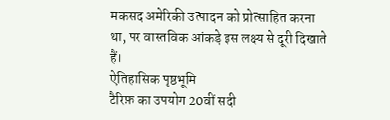मकसद अमेरिकी उत्पादन को प्रोत्साहित करना था, पर वास्तविक आंकड़े इस लक्ष्य से दूरी दिखाते हैं।
ऐतिहासिक पृष्ठभूमि
टैरिफ़ का उपयोग 20वीं सदी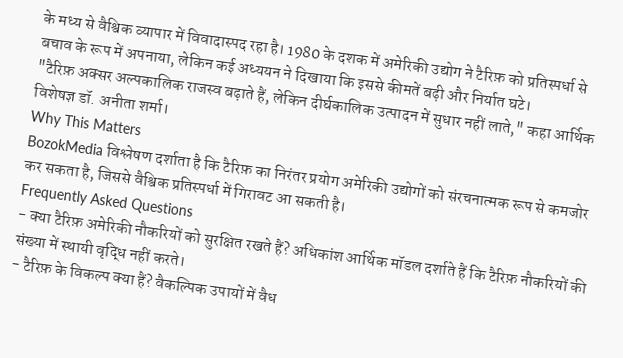के मध्य से वैश्विक व्यापार में विवादास्पद रहा है। 1980 के दशक में अमेरिकी उद्योग ने टैरिफ़ को प्रतिस्पर्धा से बचाव के रूप में अपनाया, लेकिन कई अध्ययन ने दिखाया कि इससे कीमतें बढ़ी और निर्यात घटे।
"टैरिफ़ अक्सर अल्पकालिक राजस्व बढ़ाते हैं, लेकिन दीर्घकालिक उत्पादन में सुधार नहीं लाते," कहा आर्थिक विशेषज्ञ डॉ. अनीता शर्मा।
Why This Matters
BozokMedia विश्लेषण दर्शाता है कि टैरिफ़ का निरंतर प्रयोग अमेरिकी उद्योगों को संरचनात्मक रूप से कमजोर कर सकता है, जिससे वैश्विक प्रतिस्पर्धा में गिरावट आ सकती है।
Frequently Asked Questions
- क्या टैरिफ़ अमेरिकी नौकरियों को सुरक्षित रखते हैं? अधिकांश आर्थिक मॉडल दर्शाते हैं कि टैरिफ़ नौकरियों की संख्या में स्थायी वृद्धि नहीं करते।
- टैरिफ़ के विकल्प क्या हैं? वैकल्पिक उपायों में वैध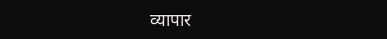व्यापार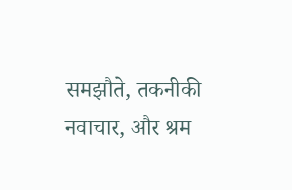समझौते, तकनीकी नवाचार, और श्रम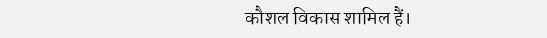कौशल विकास शामिल हैं।